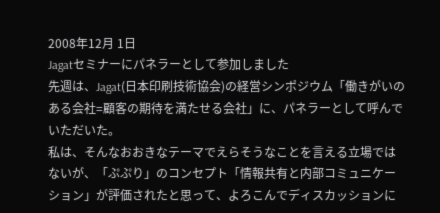2008年12月 1日
Jagatセミナーにパネラーとして参加しました
先週は、Jagat(日本印刷技術協会)の経営シンポジウム「働きがいのある会社=顧客の期待を満たせる会社」に、パネラーとして呼んでいただいた。
私は、そんなおおきなテーマでえらそうなことを言える立場ではないが、「ぷぷり」のコンセプト「情報共有と内部コミュニケーション」が評価されたと思って、よろこんでディスカッションに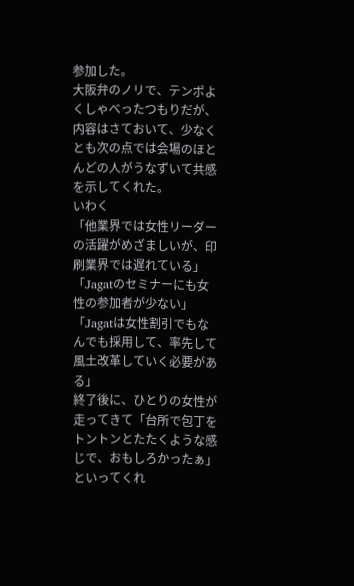参加した。
大阪弁のノリで、テンポよくしゃべったつもりだが、内容はさておいて、少なくとも次の点では会場のほとんどの人がうなずいて共感を示してくれた。
いわく
「他業界では女性リーダーの活躍がめざましいが、印刷業界では遅れている」
「Jagatのセミナーにも女性の参加者が少ない」
「Jagatは女性割引でもなんでも採用して、率先して風土改革していく必要がある」
終了後に、ひとりの女性が走ってきて「台所で包丁をトントンとたたくような感じで、おもしろかったぁ」といってくれ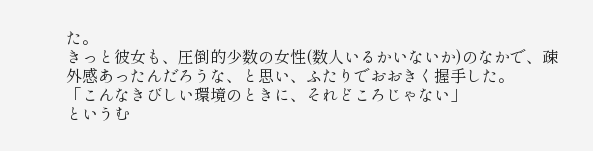た。
きっと彼女も、圧倒的少数の女性(数人いるかいないか)のなかで、疎外感あったんだろうな、と思い、ふたりでおおきく握手した。
「こんなきびしい環境のときに、それどころじゃない」
というむ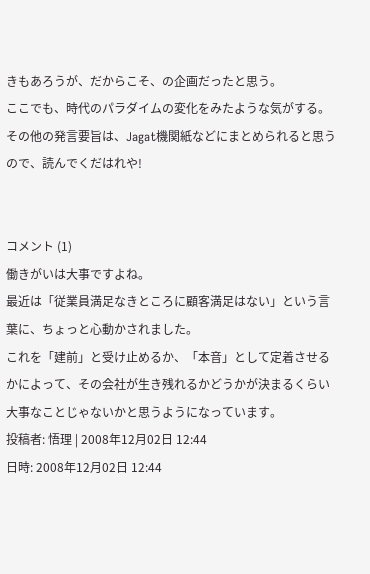きもあろうが、だからこそ、の企画だったと思う。
ここでも、時代のパラダイムの変化をみたような気がする。
その他の発言要旨は、Jagat機関紙などにまとめられると思うので、読んでくだはれや!


コメント (1)
働きがいは大事ですよね。
最近は「従業員満足なきところに顧客満足はない」という言葉に、ちょっと心動かされました。
これを「建前」と受け止めるか、「本音」として定着させるかによって、その会社が生き残れるかどうかが決まるくらい大事なことじゃないかと思うようになっています。
投稿者: 悟理 | 2008年12月02日 12:44
日時: 2008年12月02日 12:44